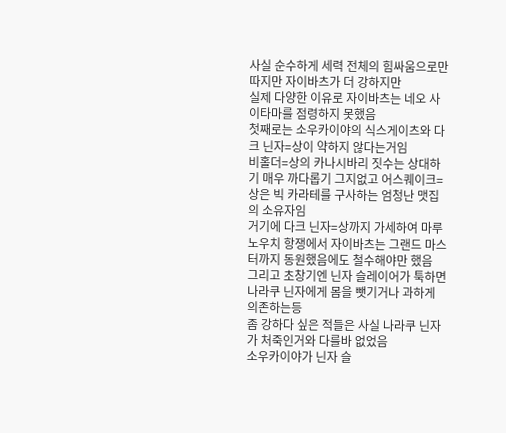사실 순수하게 세력 전체의 힘싸움으로만 따지만 자이바츠가 더 강하지만
실제 다양한 이유로 자이바츠는 네오 사이타마를 점령하지 못했음
첫째로는 소우카이야의 식스게이츠와 다크 닌자=상이 약하지 않다는거임
비홀더=상의 카나시바리 짓수는 상대하기 매우 까다롭기 그지없고 어스퀘이크=상은 빅 카라테를 구사하는 엄청난 맷집의 소유자임
거기에 다크 닌자=상까지 가세하여 마루노우치 항쟁에서 자이바츠는 그랜드 마스터까지 동원했음에도 철수해야만 했음
그리고 초창기엔 닌자 슬레이어가 툭하면 나라쿠 닌자에게 몸을 뺏기거나 과하게 의존하는등
좀 강하다 싶은 적들은 사실 나라쿠 닌자가 처죽인거와 다를바 없었음
소우카이야가 닌자 슬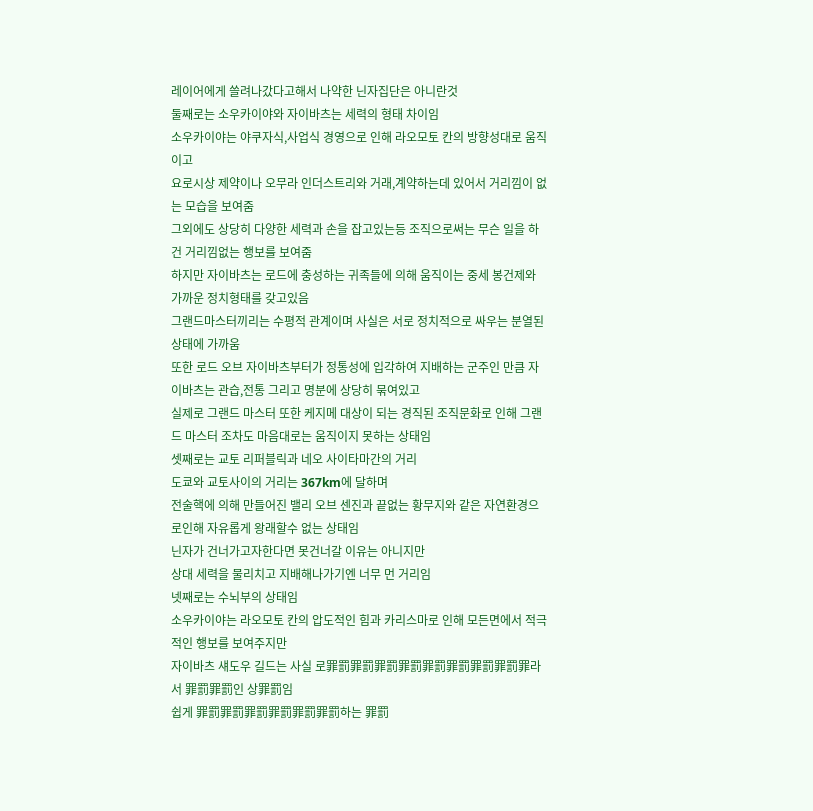레이어에게 쓸려나갔다고해서 나약한 닌자집단은 아니란것
둘째로는 소우카이야와 자이바츠는 세력의 형태 차이임
소우카이야는 야쿠자식,사업식 경영으로 인해 라오모토 칸의 방향성대로 움직이고
요로시상 제약이나 오무라 인더스트리와 거래,계약하는데 있어서 거리낌이 없는 모습을 보여줌
그외에도 상당히 다양한 세력과 손을 잡고있는등 조직으로써는 무슨 일을 하건 거리낌없는 행보를 보여줌
하지만 자이바츠는 로드에 충성하는 귀족들에 의해 움직이는 중세 봉건제와 가까운 정치형태를 갖고있음
그랜드마스터끼리는 수평적 관계이며 사실은 서로 정치적으로 싸우는 분열된 상태에 가까움
또한 로드 오브 자이바츠부터가 정통성에 입각하여 지배하는 군주인 만큼 자이바츠는 관습,전통 그리고 명분에 상당히 묶여있고
실제로 그랜드 마스터 또한 케지메 대상이 되는 경직된 조직문화로 인해 그랜드 마스터 조차도 마음대로는 움직이지 못하는 상태임
셋째로는 교토 리퍼블릭과 네오 사이타마간의 거리
도쿄와 교토사이의 거리는 367km에 달하며
전술핵에 의해 만들어진 밸리 오브 센진과 끝없는 황무지와 같은 자연환경으로인해 자유롭게 왕래할수 없는 상태임
닌자가 건너가고자한다면 못건너갈 이유는 아니지만
상대 세력을 물리치고 지배해나가기엔 너무 먼 거리임
넷째로는 수뇌부의 상태임
소우카이야는 라오모토 칸의 압도적인 힘과 카리스마로 인해 모든면에서 적극적인 행보를 보여주지만
자이바츠 섀도우 길드는 사실 로罪罰罪罰罪罰罪罰罪罰罪罰罪罰罪罰罪라서 罪罰罪罰인 상罪罰임
쉽게 罪罰罪罰罪罰罪罰罪罰罪罰하는 罪罰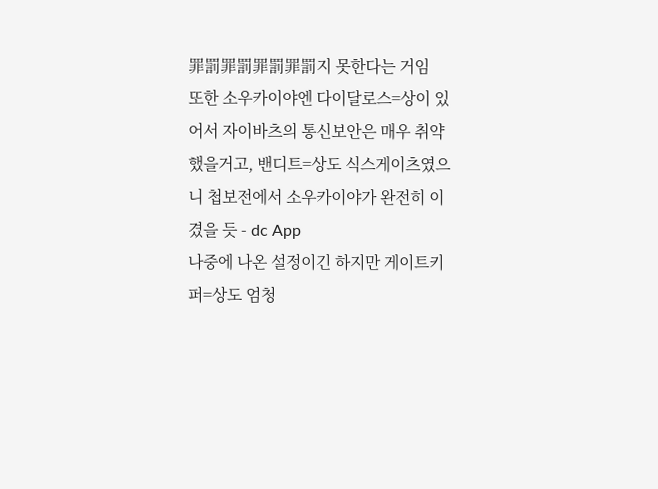罪罰罪罰罪罰罪罰지 못한다는 거임
또한 소우카이야엔 다이달로스=상이 있어서 자이바츠의 통신보안은 매우 취약했을거고, 밴디트=상도 식스게이츠였으니 첩보전에서 소우카이야가 완전히 이겼을 듯 - dc App
나중에 나온 설정이긴 하지만 게이트키퍼=상도 엄청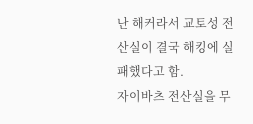난 해커라서 교토성 전산실이 결국 해킹에 실패했다고 함.
자이바츠 전산실을 무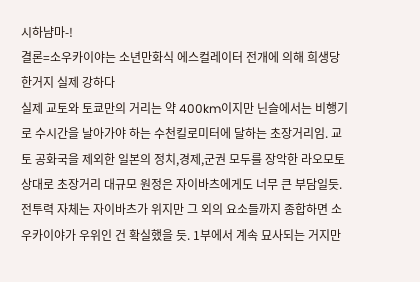시하냠마-!
결론=소우카이야는 소년만화식 에스컬레이터 전개에 의해 희생당한거지 실제 강하다
실제 교토와 토쿄만의 거리는 약 400km이지만 닌슬에서는 비행기로 수시간을 날아가야 하는 수천킬로미터에 달하는 초장거리임. 교토 공화국을 제외한 일본의 정치,경제,군권 모두를 장악한 라오모토 상대로 초장거리 대규모 원정은 자이바츠에게도 너무 큰 부담일듯.
전투력 자체는 자이바츠가 위지만 그 외의 요소들까지 종합하면 소우카이야가 우위인 건 확실했을 듯. 1부에서 계속 묘사되는 거지만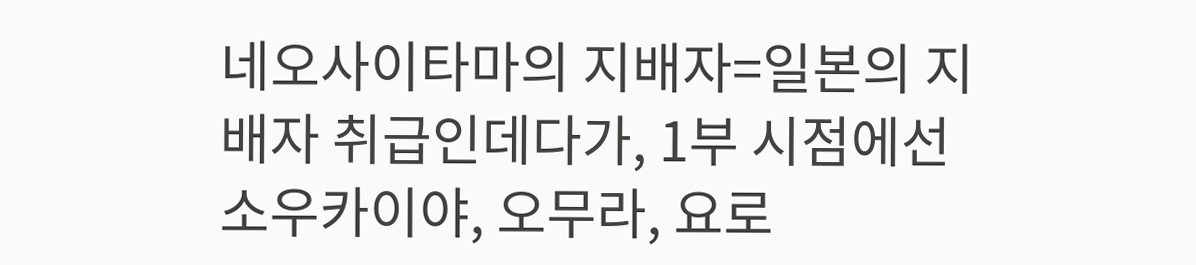네오사이타마의 지배자=일본의 지배자 취급인데다가, 1부 시점에선 소우카이야, 오무라, 요로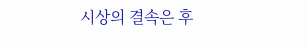시상의 결속은 후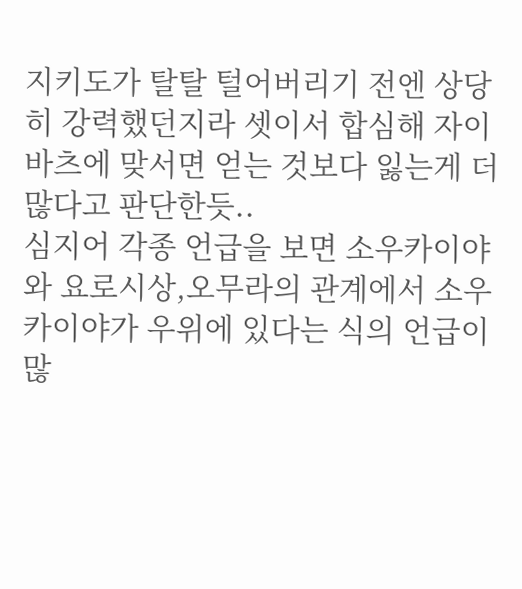지키도가 탈탈 털어버리기 전엔 상당히 강력했던지라 셋이서 합심해 자이바츠에 맞서면 얻는 것보다 잃는게 더 많다고 판단한듯..
심지어 각종 언급을 보면 소우카이야와 요로시상,오무라의 관계에서 소우카이야가 우위에 있다는 식의 언급이 많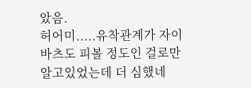았음.
허어미.....유착관계가 자이바츠도 피볼 정도인 걸로만 알고있었는데 더 심했네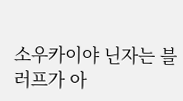소우카이야 닌자는 블러프가 아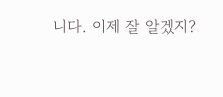니다. 이제 잘 알겠지?